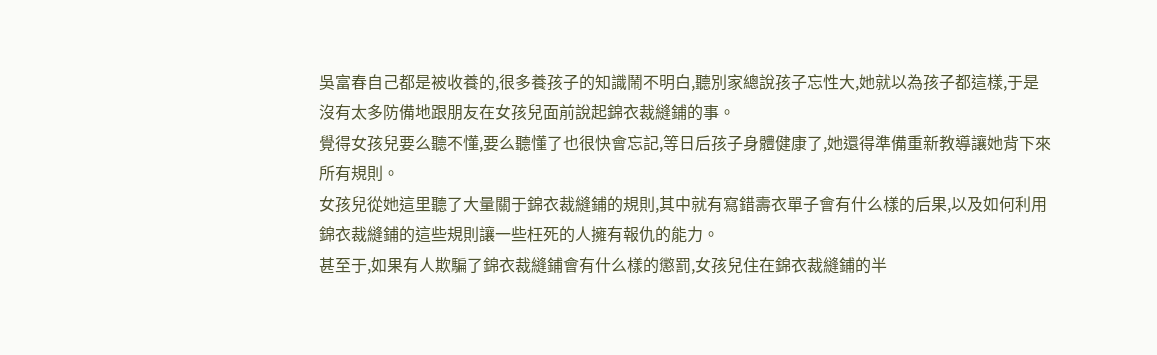吳富春自己都是被收養的,很多養孩子的知識鬧不明白,聽別家總說孩子忘性大,她就以為孩子都這樣,于是沒有太多防備地跟朋友在女孩兒面前說起錦衣裁縫鋪的事。
覺得女孩兒要么聽不懂,要么聽懂了也很快會忘記,等日后孩子身體健康了,她還得準備重新教導讓她背下來所有規則。
女孩兒從她這里聽了大量關于錦衣裁縫鋪的規則,其中就有寫錯壽衣單子會有什么樣的后果,以及如何利用錦衣裁縫鋪的這些規則讓一些枉死的人擁有報仇的能力。
甚至于,如果有人欺騙了錦衣裁縫鋪會有什么樣的懲罰,女孩兒住在錦衣裁縫鋪的半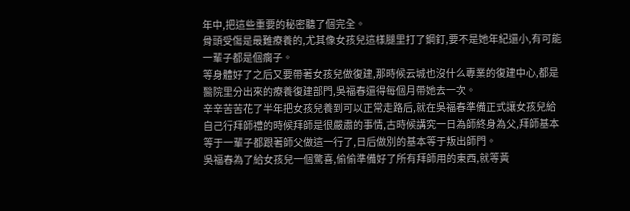年中,把這些重要的秘密聽了個完全。
骨頭受傷是最難療養的,尤其像女孩兒這樣腿里打了鋼釘,要不是她年紀還小,有可能一輩子都是個瘸子。
等身體好了之后又要帶著女孩兒做復建,那時候云城也沒什么專業的復建中心,都是醫院里分出來的療養復建部門,吳福春還得每個月帶她去一次。
辛辛苦苦花了半年把女孩兒養到可以正常走路后,就在吳福春準備正式讓女孩兒給自己行拜師禮的時候拜師是很嚴肅的事情,古時候講究一日為師終身為父,拜師基本等于一輩子都跟著師父做這一行了,日后做別的基本等于叛出師門。
吳福春為了給女孩兒一個驚喜,偷偷準備好了所有拜師用的東西,就等黃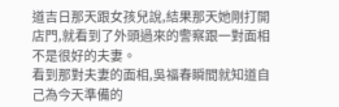道吉日那天跟女孩兒說,結果那天她剛打開店門,就看到了外頭過來的警察跟一對面相不是很好的夫妻。
看到那對夫妻的面相,吳福春瞬間就知道自己為今天準備的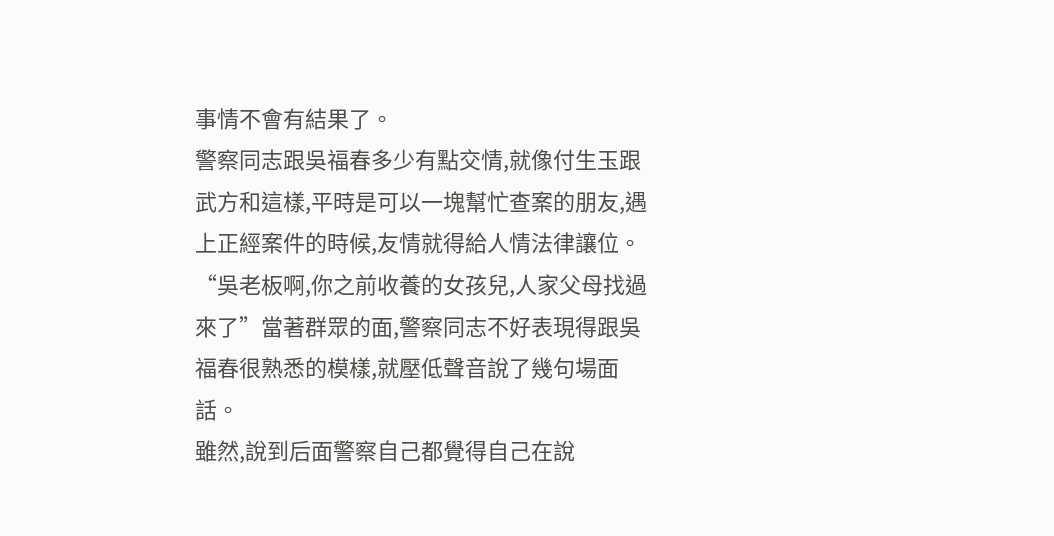事情不會有結果了。
警察同志跟吳福春多少有點交情,就像付生玉跟武方和這樣,平時是可以一塊幫忙查案的朋友,遇上正經案件的時候,友情就得給人情法律讓位。
“吳老板啊,你之前收養的女孩兒,人家父母找過來了”當著群眾的面,警察同志不好表現得跟吳福春很熟悉的模樣,就壓低聲音說了幾句場面話。
雖然,說到后面警察自己都覺得自己在說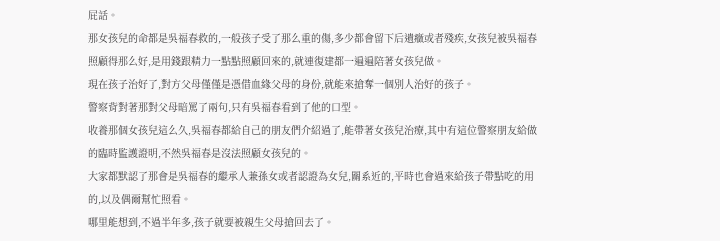屁話。
那女孩兒的命都是吳福春救的,一般孩子受了那么重的傷,多少都會留下后遺癥或者殘疾,女孩兒被吳福春照顧得那么好,是用錢跟精力一點點照顧回來的,就連復建都一遍遍陪著女孩兒做。
現在孩子治好了,對方父母僅僅是憑借血緣父母的身份,就能來搶奪一個別人治好的孩子。
警察背對著那對父母暗罵了兩句,只有吳福春看到了他的口型。
收養那個女孩兒這么久,吳福春都給自己的朋友們介紹過了,能帶著女孩兒治療,其中有這位警察朋友給做的臨時監護證明,不然吳福春是沒法照顧女孩兒的。
大家都默認了那會是吳福春的繼承人兼孫女或者認證為女兒,關系近的,平時也會過來給孩子帶點吃的用的,以及偶爾幫忙照看。
哪里能想到,不過半年多,孩子就要被親生父母搶回去了。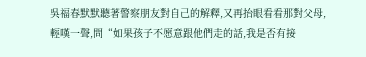吳福春默默聽著警察朋友對自己的解釋,又再抬眼看看那對父母,輕嘆一聲,問“如果孩子不愿意跟他們走的話,我是否有接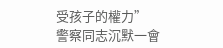受孩子的權力”
警察同志沉默一會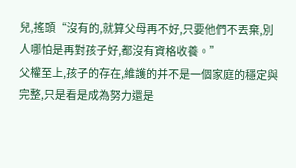兒,搖頭“沒有的,就算父母再不好,只要他們不丟棄,別人哪怕是再對孩子好,都沒有資格收養。”
父權至上,孩子的存在,維護的并不是一個家庭的穩定與完整,只是看是成為努力還是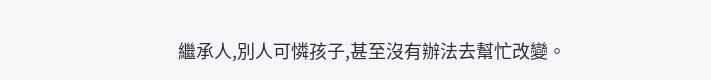繼承人,別人可憐孩子,甚至沒有辦法去幫忙改變。